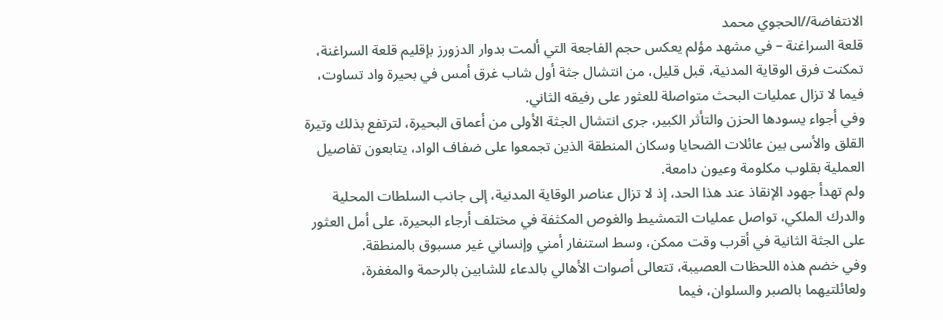الانتفاضة//الحجوي محمد
قلعة السراغنة – في مشهد مؤلم يعكس حجم الفاجعة التي ألمت بدوار الدزورز بإقليم قلعة السراغنة، تمكنت فرق الوقاية المدنية، قبل قليل، من انتشال جثة أول شاب غرق أمس في بحيرة واد تساوت، فيما لا تزال عمليات البحث متواصلة للعثور على رفيقه الثاني.
وفي أجواء يسودها الحزن والتأثر الكبير، جرى انتشال الجثة الأولى من أعماق البحيرة، لترتفع بذلك وتيرة القلق والأسى بين عائلات الضحايا وسكان المنطقة الذين تجمعوا على ضفاف الواد، يتابعون تفاصيل العملية بقلوب مكلومة وعيون دامعة.
ولم تهدأ جهود الإنقاذ عند هذا الحد، إذ لا تزال عناصر الوقاية المدنية، إلى جانب السلطات المحلية والدرك الملكي، تواصل عمليات التمشيط والغوص المكثفة في مختلف أرجاء البحيرة، على أمل العثور على الجثة الثانية في أقرب وقت ممكن، وسط استنفار أمني وإنساني غير مسبوق بالمنطقة.
وفي خضم هذه اللحظات العصيبة، تتعالى أصوات الأهالي بالدعاء للشابين بالرحمة والمغفرة، ولعائلتيهما بالصبر والسلوان، فيما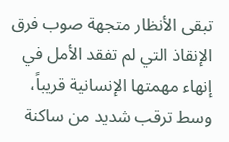تبقى الأنظار متجهة صوب فرق الإنقاذ التي لم تفقد الأمل في إنهاء مهمتها الإنسانية قريباً، وسط ترقب شديد من ساكنة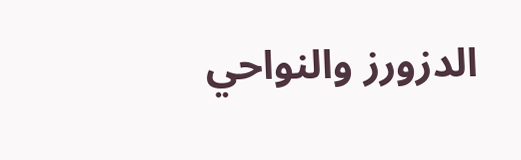الدزورز والنواحي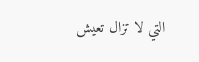التي لا تزال تعيش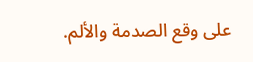على وقع الصدمة والألم.